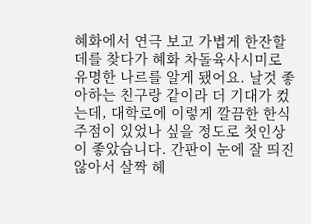혜화에서 연극 보고 가볍게 한잔할 데를 찾다가 혜화 차돌육사시미로 유명한 나르를 알게 됐어요. 날것 좋아하는 친구랑 같이라 더 기대가 컸는데, 대학로에 이렇게 깔끔한 한식주점이 있었나 싶을 정도로 첫인상이 좋았습니다. 간판이 눈에 잘 띄진 않아서 살짝 헤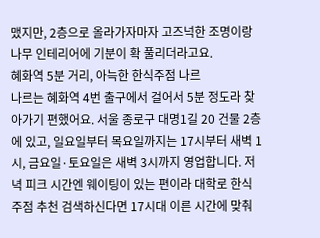맸지만, 2층으로 올라가자마자 고즈넉한 조명이랑 나무 인테리어에 기분이 확 풀리더라고요.
혜화역 5분 거리, 아늑한 한식주점 나르
나르는 혜화역 4번 출구에서 걸어서 5분 정도라 찾아가기 편했어요. 서울 종로구 대명1길 20 건물 2층에 있고, 일요일부터 목요일까지는 17시부터 새벽 1시, 금요일·토요일은 새벽 3시까지 영업합니다. 저녁 피크 시간엔 웨이팅이 있는 편이라 대학로 한식주점 추천 검색하신다면 17시대 이른 시간에 맞춰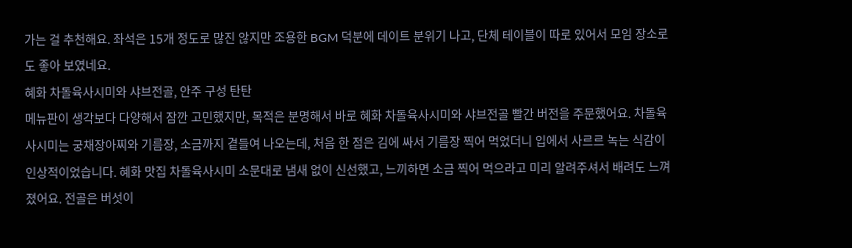가는 걸 추천해요. 좌석은 15개 정도로 많진 않지만 조용한 BGM 덕분에 데이트 분위기 나고, 단체 테이블이 따로 있어서 모임 장소로도 좋아 보였네요.
혜화 차돌육사시미와 샤브전골, 안주 구성 탄탄
메뉴판이 생각보다 다양해서 잠깐 고민했지만, 목적은 분명해서 바로 혜화 차돌육사시미와 샤브전골 빨간 버전을 주문했어요. 차돌육사시미는 궁채장아찌와 기름장, 소금까지 곁들여 나오는데, 처음 한 점은 김에 싸서 기름장 찍어 먹었더니 입에서 사르르 녹는 식감이 인상적이었습니다. 혜화 맛집 차돌육사시미 소문대로 냄새 없이 신선했고, 느끼하면 소금 찍어 먹으라고 미리 알려주셔서 배려도 느껴졌어요. 전골은 버섯이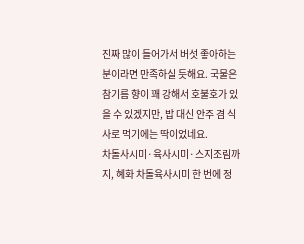진짜 많이 들어가서 버섯 좋아하는 분이라면 만족하실 듯해요. 국물은 참기름 향이 꽤 강해서 호불호가 있을 수 있겠지만, 밥 대신 안주 겸 식사로 먹기에는 딱이었네요.
차돌사시미·육사시미·스지조림까지, 혜화 차돌육사시미 한 번에 정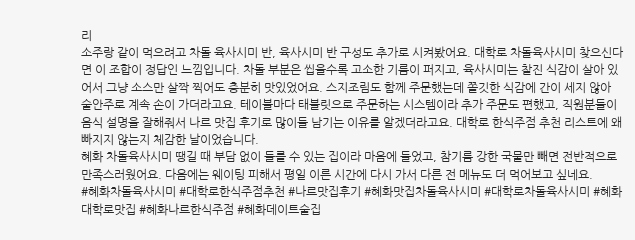리
소주랑 같이 먹으려고 차돌 육사시미 반, 육사시미 반 구성도 추가로 시켜봤어요. 대학로 차돌육사시미 찾으신다면 이 조합이 정답인 느낌입니다. 차돌 부분은 씹을수록 고소한 기름이 퍼지고, 육사시미는 찰진 식감이 살아 있어서 그냥 소스만 살짝 찍어도 충분히 맛있었어요. 스지조림도 함께 주문했는데 쫄깃한 식감에 간이 세지 않아 술안주로 계속 손이 가더라고요. 테이블마다 태블릿으로 주문하는 시스템이라 추가 주문도 편했고, 직원분들이 음식 설명을 잘해줘서 나르 맛집 후기로 많이들 남기는 이유를 알겠더라고요. 대학로 한식주점 추천 리스트에 왜 빠지지 않는지 체감한 날이었습니다.
혜화 차돌육사시미 땡길 때 부담 없이 들를 수 있는 집이라 마음에 들었고, 참기름 강한 국물만 빼면 전반적으로 만족스러웠어요. 다음에는 웨이팅 피해서 평일 이른 시간에 다시 가서 다른 전 메뉴도 더 먹어보고 싶네요.
#혜화차돌육사시미 #대학로한식주점추천 #나르맛집후기 #혜화맛집차돌육사시미 #대학로차돌육사시미 #혜화대학로맛집 #혜화나르한식주점 #혜화데이트술집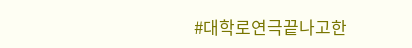#대학로연극끝나고한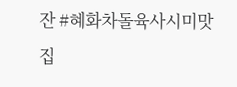잔 #혜화차돌육사시미맛집